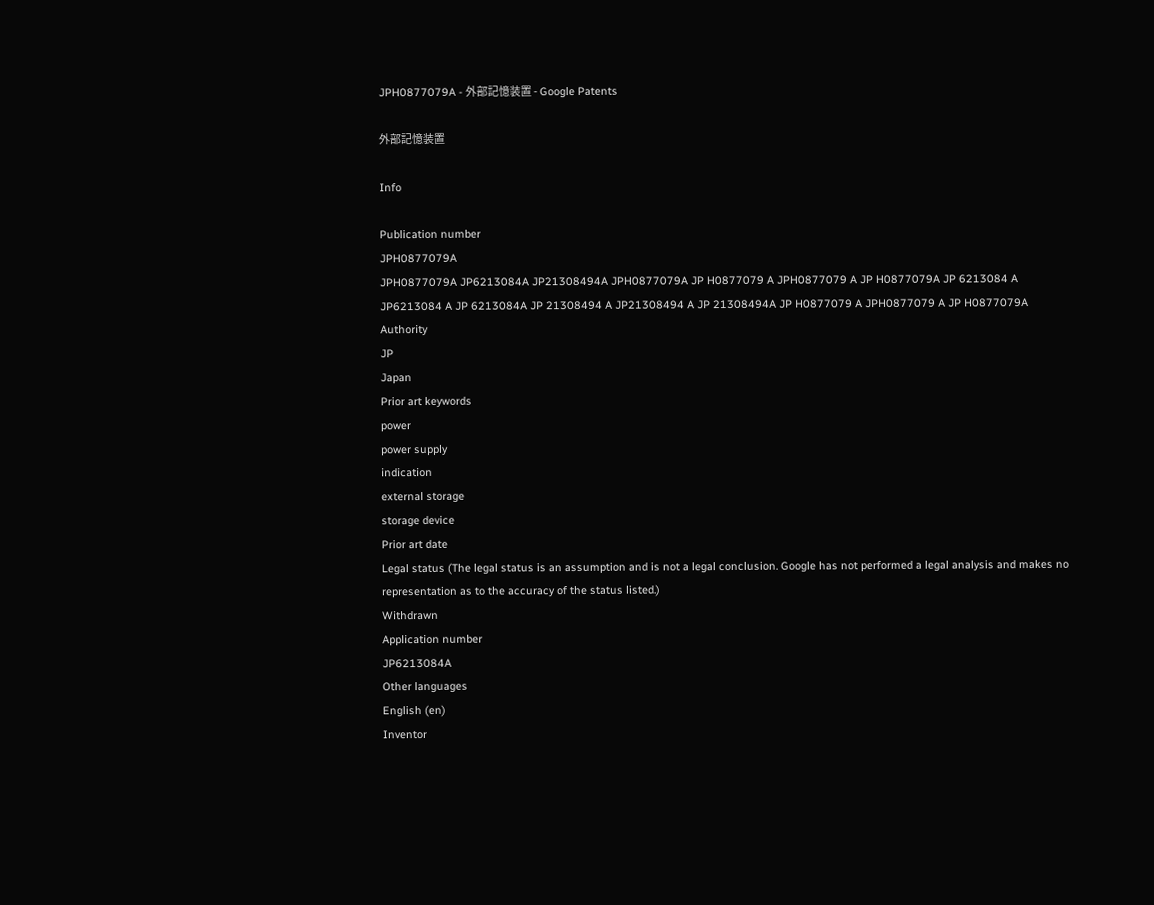JPH0877079A - 外部記憶装置 - Google Patents

外部記憶装置

Info

Publication number
JPH0877079A
JPH0877079A JP6213084A JP21308494A JPH0877079A JP H0877079 A JPH0877079 A JP H0877079A JP 6213084 A JP6213084 A JP 6213084A JP 21308494 A JP21308494 A JP 21308494A JP H0877079 A JPH0877079 A JP H0877079A
Authority
JP
Japan
Prior art keywords
power
power supply
indication
external storage
storage device
Prior art date
Legal status (The legal status is an assumption and is not a legal conclusion. Google has not performed a legal analysis and makes no representation as to the accuracy of the status listed.)
Withdrawn
Application number
JP6213084A
Other languages
English (en)
Inventor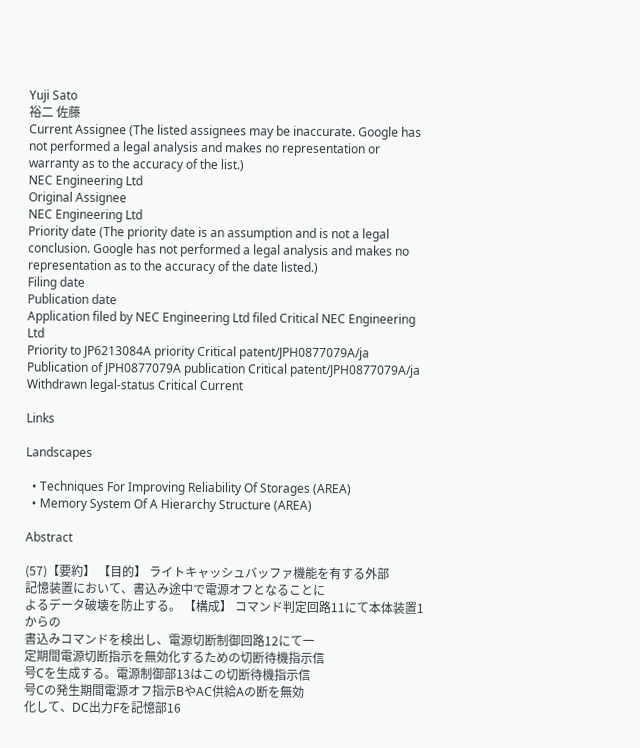Yuji Sato
裕二 佐藤
Current Assignee (The listed assignees may be inaccurate. Google has not performed a legal analysis and makes no representation or warranty as to the accuracy of the list.)
NEC Engineering Ltd
Original Assignee
NEC Engineering Ltd
Priority date (The priority date is an assumption and is not a legal conclusion. Google has not performed a legal analysis and makes no representation as to the accuracy of the date listed.)
Filing date
Publication date
Application filed by NEC Engineering Ltd filed Critical NEC Engineering Ltd
Priority to JP6213084A priority Critical patent/JPH0877079A/ja
Publication of JPH0877079A publication Critical patent/JPH0877079A/ja
Withdrawn legal-status Critical Current

Links

Landscapes

  • Techniques For Improving Reliability Of Storages (AREA)
  • Memory System Of A Hierarchy Structure (AREA)

Abstract

(57)【要約】 【目的】 ライトキャッシュバッファ機能を有する外部
記憶装置において、書込み途中で電源オフとなることに
よるデータ破壊を防止する。 【構成】 コマンド判定回路11にて本体装置1からの
書込みコマンドを検出し、電源切断制御回路12にて一
定期間電源切断指示を無効化するための切断待機指示信
号Cを生成する。電源制御部13はこの切断待機指示信
号Cの発生期間電源オフ指示BやAC供給Aの断を無効
化して、DC出力Fを記憶部16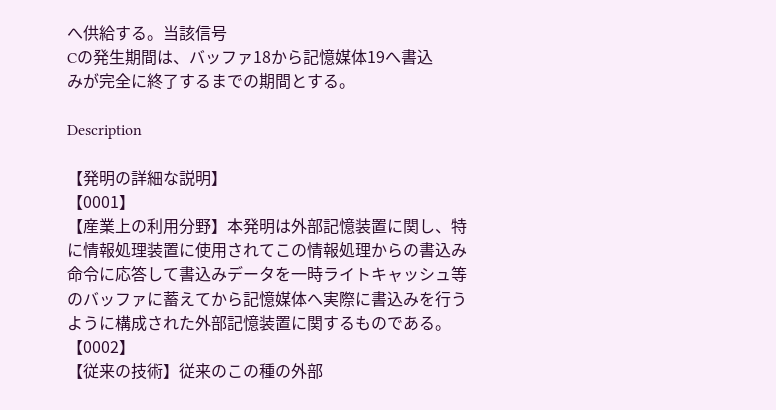へ供給する。当該信号
Cの発生期間は、バッファ18から記憶媒体19へ書込
みが完全に終了するまでの期間とする。

Description

【発明の詳細な説明】
【0001】
【産業上の利用分野】本発明は外部記憶装置に関し、特
に情報処理装置に使用されてこの情報処理からの書込み
命令に応答して書込みデータを一時ライトキャッシュ等
のバッファに蓄えてから記憶媒体へ実際に書込みを行う
ように構成された外部記憶装置に関するものである。
【0002】
【従来の技術】従来のこの種の外部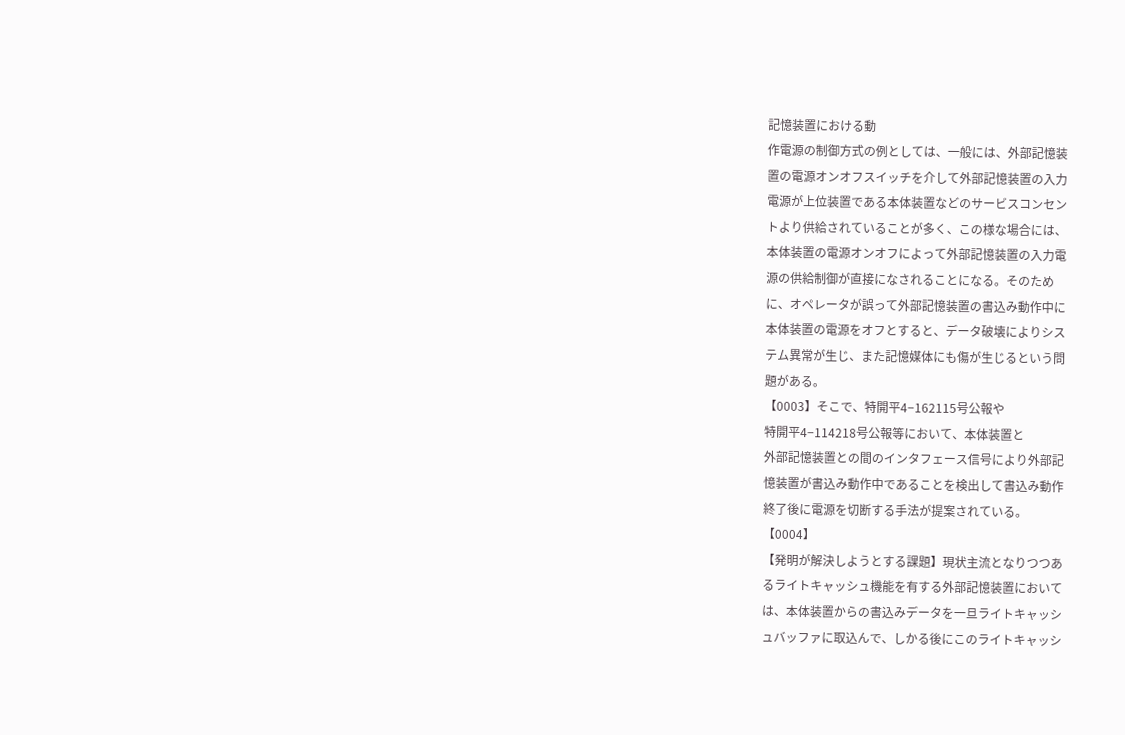記憶装置における動
作電源の制御方式の例としては、一般には、外部記憶装
置の電源オンオフスイッチを介して外部記憶装置の入力
電源が上位装置である本体装置などのサービスコンセン
トより供給されていることが多く、この様な場合には、
本体装置の電源オンオフによって外部記憶装置の入力電
源の供給制御が直接になされることになる。そのため
に、オペレータが誤って外部記憶装置の書込み動作中に
本体装置の電源をオフとすると、データ破壊によりシス
テム異常が生じ、また記憶媒体にも傷が生じるという問
題がある。
【0003】そこで、特開平4−162115号公報や
特開平4−114218号公報等において、本体装置と
外部記憶装置との間のインタフェース信号により外部記
憶装置が書込み動作中であることを検出して書込み動作
終了後に電源を切断する手法が提案されている。
【0004】
【発明が解決しようとする課題】現状主流となりつつあ
るライトキャッシュ機能を有する外部記憶装置において
は、本体装置からの書込みデータを一旦ライトキャッシ
ュバッファに取込んで、しかる後にこのライトキャッシ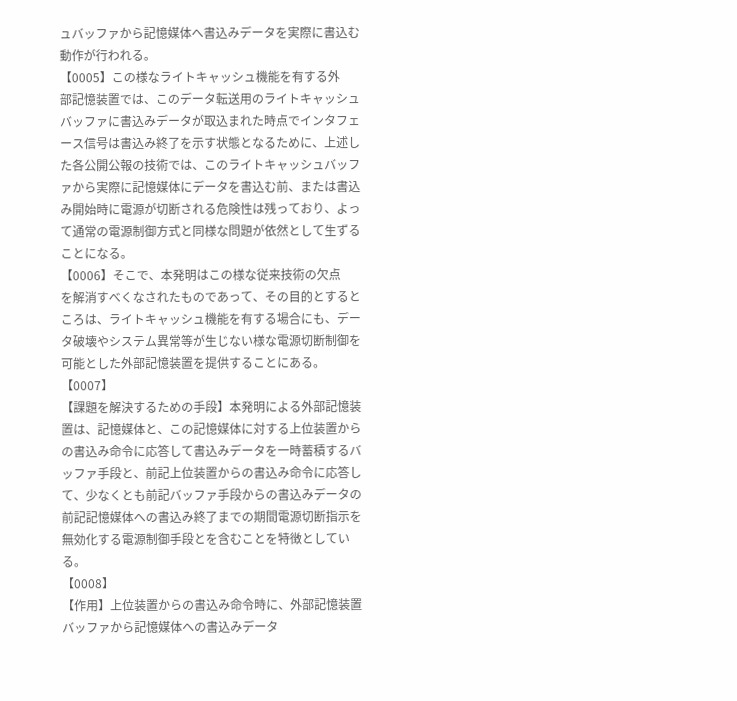ュバッファから記憶媒体へ書込みデータを実際に書込む
動作が行われる。
【0005】この様なライトキャッシュ機能を有する外
部記憶装置では、このデータ転送用のライトキャッシュ
バッファに書込みデータが取込まれた時点でインタフェ
ース信号は書込み終了を示す状態となるために、上述し
た各公開公報の技術では、このライトキャッシュバッフ
ァから実際に記憶媒体にデータを書込む前、または書込
み開始時に電源が切断される危険性は残っており、よっ
て通常の電源制御方式と同様な問題が依然として生ずる
ことになる。
【0006】そこで、本発明はこの様な従来技術の欠点
を解消すべくなされたものであって、その目的とすると
ころは、ライトキャッシュ機能を有する場合にも、デー
タ破壊やシステム異常等が生じない様な電源切断制御を
可能とした外部記憶装置を提供することにある。
【0007】
【課題を解決するための手段】本発明による外部記憶装
置は、記憶媒体と、この記憶媒体に対する上位装置から
の書込み命令に応答して書込みデータを一時蓄積するバ
ッファ手段と、前記上位装置からの書込み命令に応答し
て、少なくとも前記バッファ手段からの書込みデータの
前記記憶媒体への書込み終了までの期間電源切断指示を
無効化する電源制御手段とを含むことを特徴としてい
る。
【0008】
【作用】上位装置からの書込み命令時に、外部記憶装置
バッファから記憶媒体への書込みデータ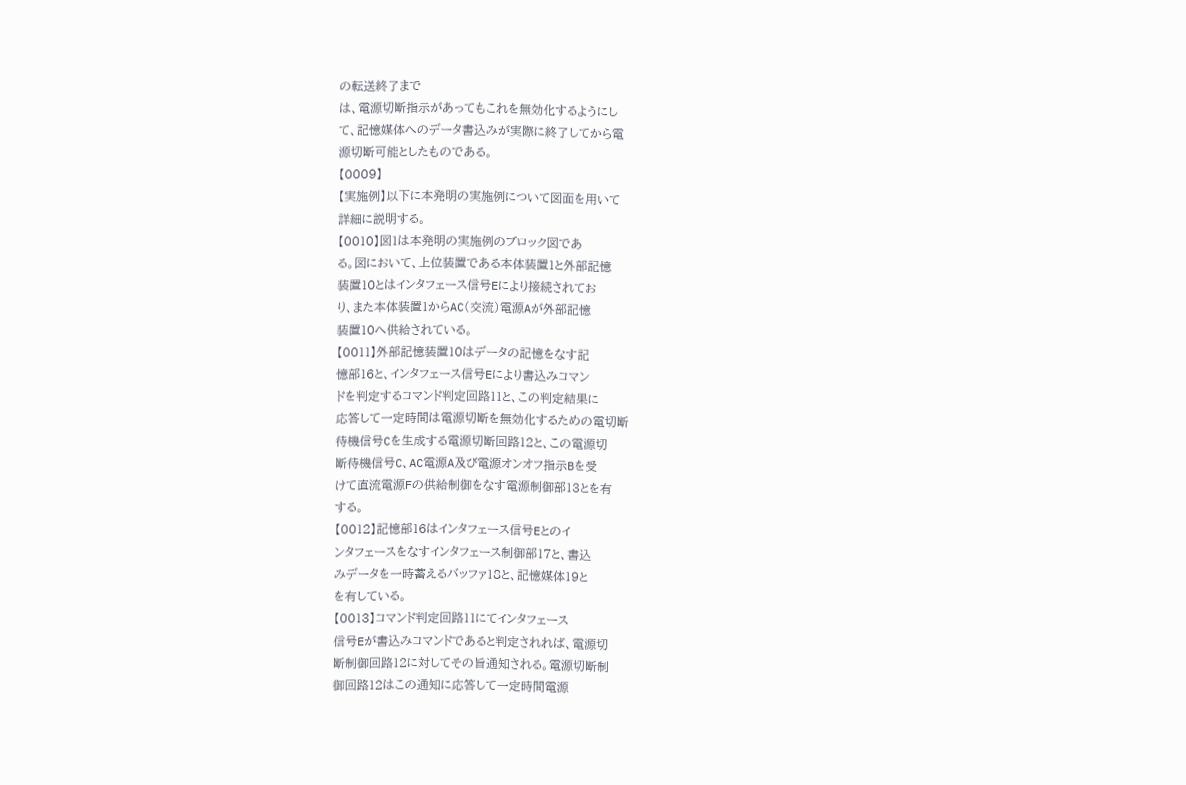の転送終了まで
は、電源切断指示があってもこれを無効化するようにし
て、記憶媒体へのデータ書込みが実際に終了してから電
源切断可能としたものである。
【0009】
【実施例】以下に本発明の実施例について図面を用いて
詳細に説明する。
【0010】図1は本発明の実施例のブロック図であ
る。図において、上位装置である本体装置1と外部記憶
装置10とはインタフェース信号Eにより接続されてお
り、また本体装置1からAC(交流)電源Aが外部記憶
装置10へ供給されている。
【0011】外部記憶装置10はデータの記憶をなす記
憶部16と、インタフェース信号Eにより書込みコマン
ドを判定するコマンド判定回路11と、この判定結果に
応答して一定時間は電源切断を無効化するための電切断
待機信号Cを生成する電源切断回路12と、この電源切
断待機信号C、AC電源A及び電源オンオフ指示Bを受
けて直流電源Fの供給制御をなす電源制御部13とを有
する。
【0012】記憶部16はインタフェース信号Eとのイ
ンタフェースをなすインタフェース制御部17と、書込
みデータを一時蓄えるバッファ18と、記憶媒体19と
を有している。
【0013】コマンド判定回路11にてインタフェース
信号Eが書込みコマンドであると判定されれば、電源切
断制御回路12に対してその旨通知される。電源切断制
御回路12はこの通知に応答して一定時間電源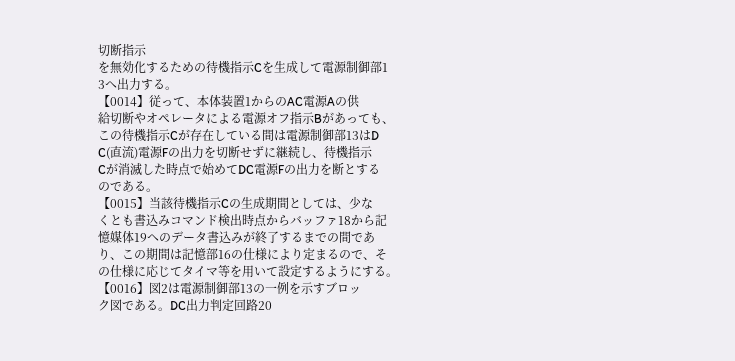切断指示
を無効化するための待機指示Cを生成して電源制御部1
3へ出力する。
【0014】従って、本体装置1からのAC電源Aの供
給切断やオペレータによる電源オフ指示Bがあっても、
この待機指示Cが存在している間は電源制御部13はD
C(直流)電源Fの出力を切断せずに継続し、待機指示
Cが消滅した時点で始めてDC電源Fの出力を断とする
のである。
【0015】当該待機指示Cの生成期間としては、少な
くとも書込みコマンド検出時点からバッファ18から記
憶媒体19へのデータ書込みが終了するまでの間であ
り、この期間は記憶部16の仕様により定まるので、そ
の仕様に応じてタイマ等を用いて設定するようにする。
【0016】図2は電源制御部13の一例を示すブロッ
ク図である。DC出力判定回路20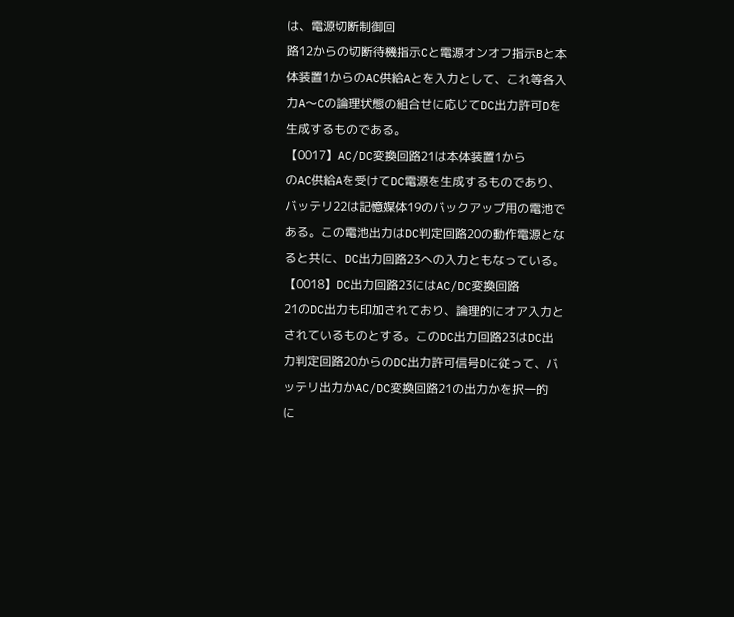は、電源切断制御回
路12からの切断待機指示Cと電源オンオフ指示Bと本
体装置1からのAC供給Aとを入力として、これ等各入
力A〜Cの論理状態の組合せに応じてDC出力許可Dを
生成するものである。
【0017】AC/DC変換回路21は本体装置1から
のAC供給Aを受けてDC電源を生成するものであり、
バッテリ22は記憶媒体19のバックアップ用の電池で
ある。この電池出力はDC判定回路20の動作電源とな
ると共に、DC出力回路23への入力ともなっている。
【0018】DC出力回路23にはAC/DC変換回路
21のDC出力も印加されており、論理的にオア入力と
されているものとする。このDC出力回路23はDC出
力判定回路20からのDC出力許可信号Dに従って、バ
ッテリ出力かAC/DC変換回路21の出力かを択一的
に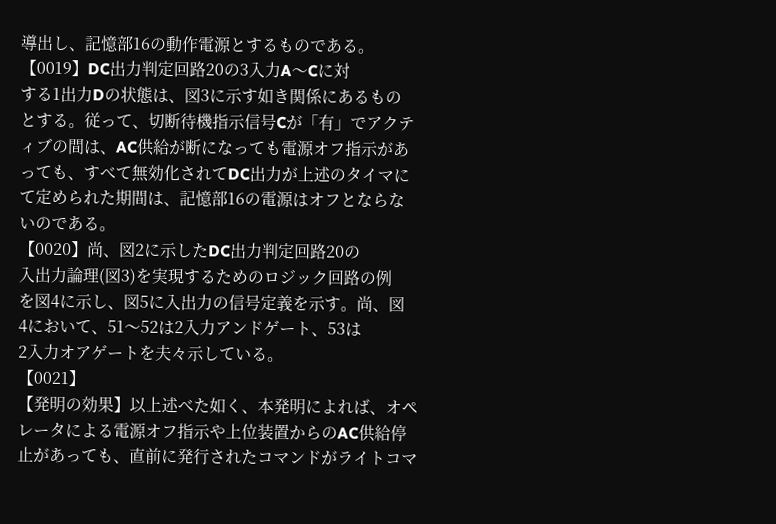導出し、記憶部16の動作電源とするものである。
【0019】DC出力判定回路20の3入力A〜Cに対
する1出力Dの状態は、図3に示す如き関係にあるもの
とする。従って、切断待機指示信号Cが「有」でアクテ
ィブの間は、AC供給が断になっても電源オフ指示があ
っても、すべて無効化されてDC出力が上述のタイマに
て定められた期間は、記憶部16の電源はオフとならな
いのである。
【0020】尚、図2に示したDC出力判定回路20の
入出力論理(図3)を実現するためのロジック回路の例
を図4に示し、図5に入出力の信号定義を示す。尚、図
4において、51〜52は2入力アンドゲート、53は
2入力オアゲートを夫々示している。
【0021】
【発明の効果】以上述べた如く、本発明によれば、オペ
レータによる電源オフ指示や上位装置からのAC供給停
止があっても、直前に発行されたコマンドがライトコマ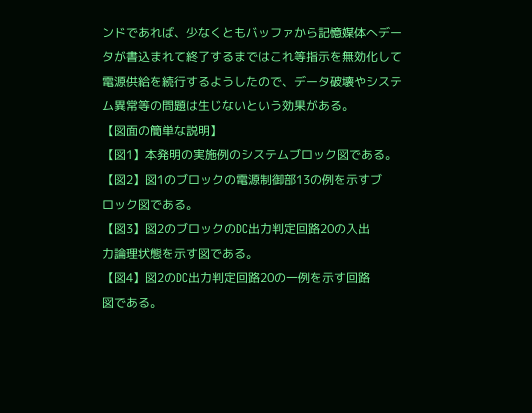ンドであれば、少なくともバッファから記憶媒体へデー
タが書込まれて終了するまではこれ等指示を無効化して
電源供給を続行するようしたので、データ破壊やシステ
ム異常等の問題は生じないという効果がある。
【図面の簡単な説明】
【図1】本発明の実施例のシステムブロック図である。
【図2】図1のブロックの電源制御部13の例を示すブ
ロック図である。
【図3】図2のブロックのDC出力判定回路20の入出
力論理状態を示す図である。
【図4】図2のDC出力判定回路20の一例を示す回路
図である。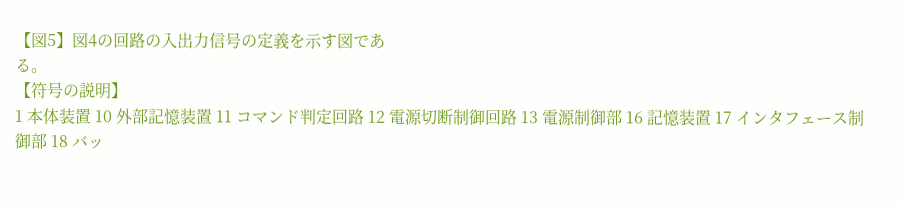【図5】図4の回路の入出力信号の定義を示す図であ
る。
【符号の説明】
1 本体装置 10 外部記憶装置 11 コマンド判定回路 12 電源切断制御回路 13 電源制御部 16 記憶装置 17 インタフェース制御部 18 バッ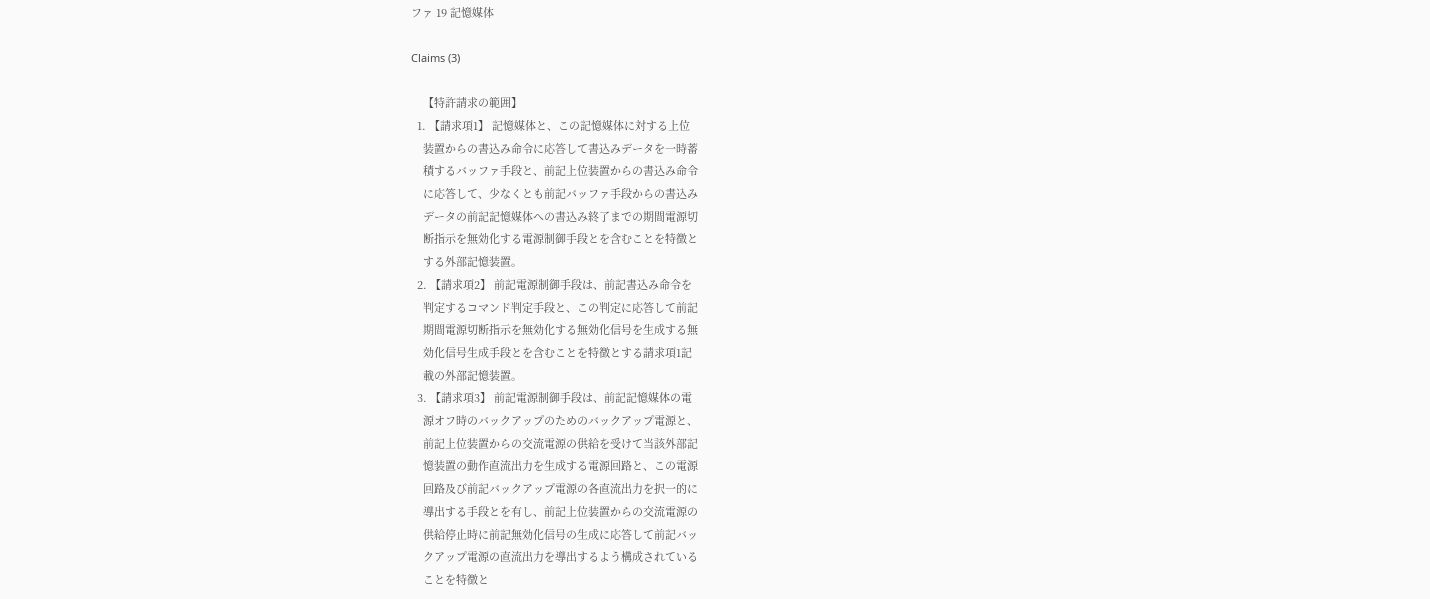ファ 19 記憶媒体

Claims (3)

    【特許請求の範囲】
  1. 【請求項1】 記憶媒体と、この記憶媒体に対する上位
    装置からの書込み命令に応答して書込みデータを一時蓄
    積するバッファ手段と、前記上位装置からの書込み命令
    に応答して、少なくとも前記バッファ手段からの書込み
    データの前記記憶媒体への書込み終了までの期間電源切
    断指示を無効化する電源制御手段とを含むことを特徴と
    する外部記憶装置。
  2. 【請求項2】 前記電源制御手段は、前記書込み命令を
    判定するコマンド判定手段と、この判定に応答して前記
    期間電源切断指示を無効化する無効化信号を生成する無
    効化信号生成手段とを含むことを特徴とする請求項1記
    載の外部記憶装置。
  3. 【請求項3】 前記電源制御手段は、前記記憶媒体の電
    源オフ時のバックアップのためのバックアップ電源と、
    前記上位装置からの交流電源の供給を受けて当該外部記
    憶装置の動作直流出力を生成する電源回路と、この電源
    回路及び前記バックアップ電源の各直流出力を択一的に
    導出する手段とを有し、前記上位装置からの交流電源の
    供給停止時に前記無効化信号の生成に応答して前記バッ
    クアップ電源の直流出力を導出するよう構成されている
    ことを特徴と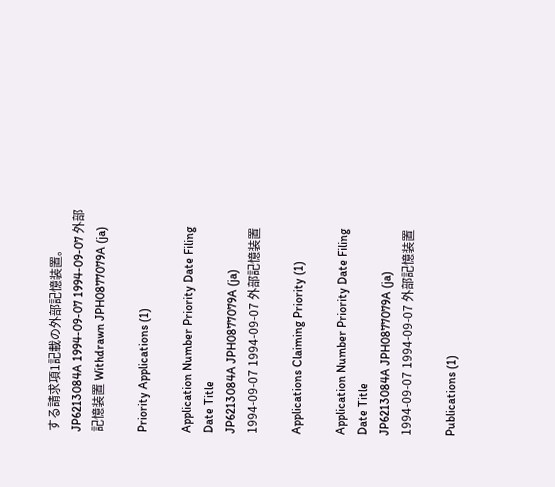する請求項1記載の外部記憶装置。
JP6213084A 1994-09-07 1994-09-07 外部記憶装置 Withdrawn JPH0877079A (ja)

Priority Applications (1)

Application Number Priority Date Filing Date Title
JP6213084A JPH0877079A (ja) 1994-09-07 1994-09-07 外部記憶装置

Applications Claiming Priority (1)

Application Number Priority Date Filing Date Title
JP6213084A JPH0877079A (ja) 1994-09-07 1994-09-07 外部記憶装置

Publications (1)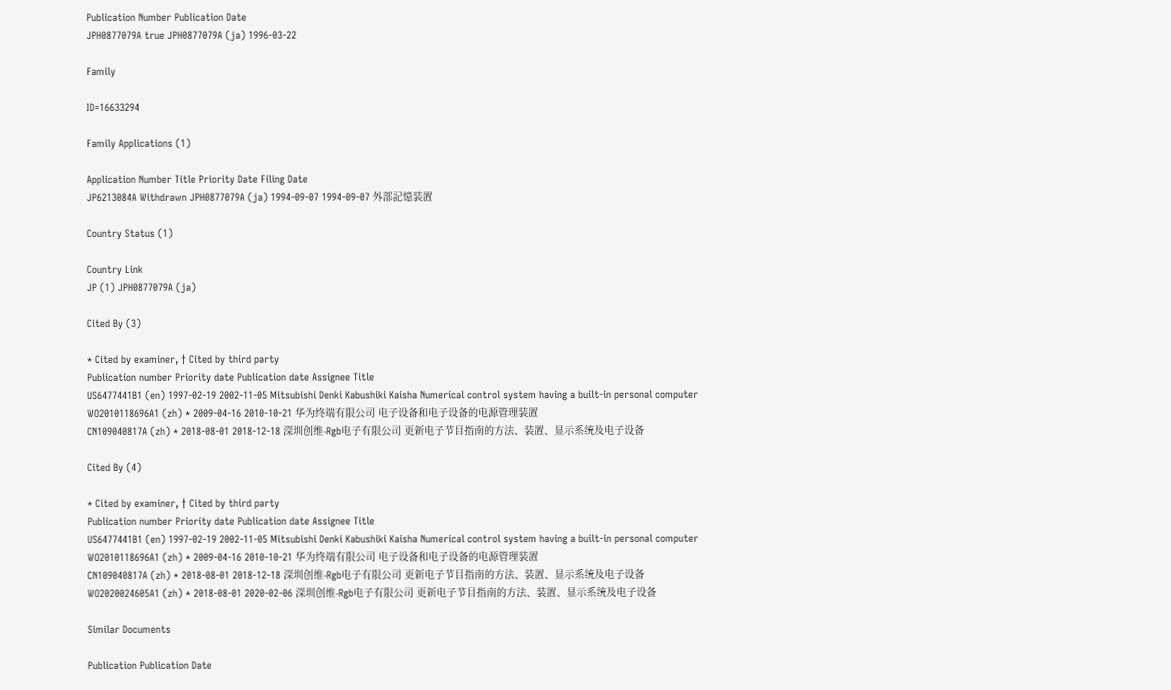Publication Number Publication Date
JPH0877079A true JPH0877079A (ja) 1996-03-22

Family

ID=16633294

Family Applications (1)

Application Number Title Priority Date Filing Date
JP6213084A Withdrawn JPH0877079A (ja) 1994-09-07 1994-09-07 外部記憶装置

Country Status (1)

Country Link
JP (1) JPH0877079A (ja)

Cited By (3)

* Cited by examiner, † Cited by third party
Publication number Priority date Publication date Assignee Title
US6477441B1 (en) 1997-02-19 2002-11-05 Mitsubishi Denki Kabushiki Kaisha Numerical control system having a built-in personal computer
WO2010118696A1 (zh) * 2009-04-16 2010-10-21 华为终端有限公司 电子设备和电子设备的电源管理装置
CN109040817A (zh) * 2018-08-01 2018-12-18 深圳创维-Rgb电子有限公司 更新电子节目指南的方法、装置、显示系统及电子设备

Cited By (4)

* Cited by examiner, † Cited by third party
Publication number Priority date Publication date Assignee Title
US6477441B1 (en) 1997-02-19 2002-11-05 Mitsubishi Denki Kabushiki Kaisha Numerical control system having a built-in personal computer
WO2010118696A1 (zh) * 2009-04-16 2010-10-21 华为终端有限公司 电子设备和电子设备的电源管理装置
CN109040817A (zh) * 2018-08-01 2018-12-18 深圳创维-Rgb电子有限公司 更新电子节目指南的方法、装置、显示系统及电子设备
WO2020024605A1 (zh) * 2018-08-01 2020-02-06 深圳创维-Rgb电子有限公司 更新电子节目指南的方法、装置、显示系统及电子设备

Similar Documents

Publication Publication Date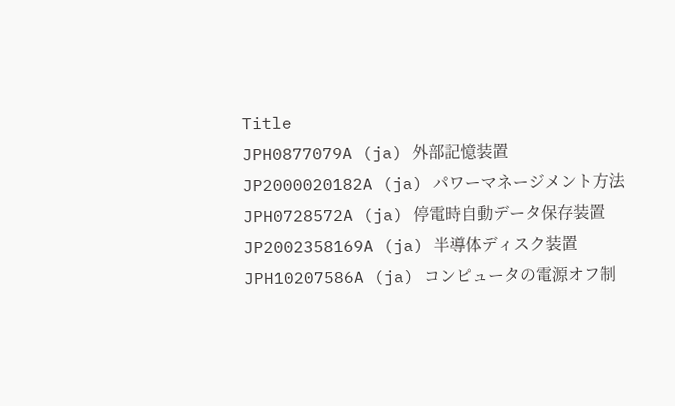Title
JPH0877079A (ja) 外部記憶装置
JP2000020182A (ja) パワーマネージメント方法
JPH0728572A (ja) 停電時自動データ保存装置
JP2002358169A (ja) 半導体ディスク装置
JPH10207586A (ja) コンピュータの電源オフ制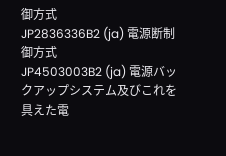御方式
JP2836336B2 (ja) 電源断制御方式
JP4503003B2 (ja) 電源バックアップシステム及びこれを具えた電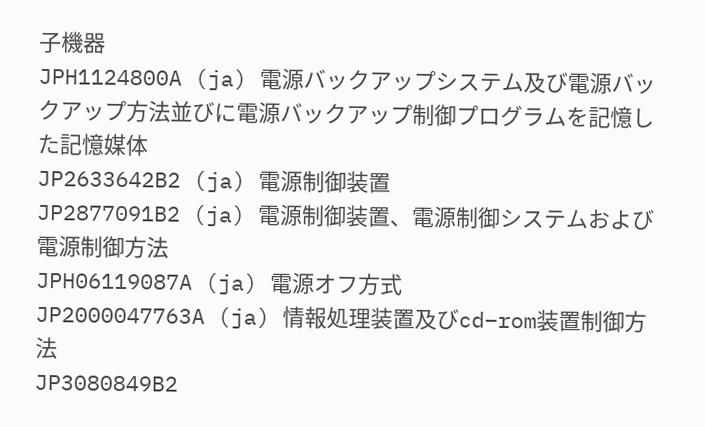子機器
JPH1124800A (ja) 電源バックアップシステム及び電源バックアップ方法並びに電源バックアップ制御プログラムを記憶した記憶媒体
JP2633642B2 (ja) 電源制御装置
JP2877091B2 (ja) 電源制御装置、電源制御システムおよび電源制御方法
JPH06119087A (ja) 電源オフ方式
JP2000047763A (ja) 情報処理装置及びcd−rom装置制御方法
JP3080849B2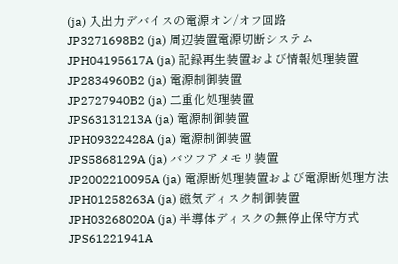(ja) 入出力デバイスの電源オン/オフ回路
JP3271698B2 (ja) 周辺装置電源切断システム
JPH04195617A (ja) 記録再生装置および情報処理装置
JP2834960B2 (ja) 電源制御装置
JP2727940B2 (ja) 二重化処理装置
JPS63131213A (ja) 電源制御装置
JPH09322428A (ja) 電源制御装置
JPS5868129A (ja) バツフアメモリ装置
JP2002210095A (ja) 電源断処理装置および電源断処理方法
JPH01258263A (ja) 磁気ディスク制御装置
JPH03268020A (ja) 半導体ディスクの無停止保守方式
JPS61221941A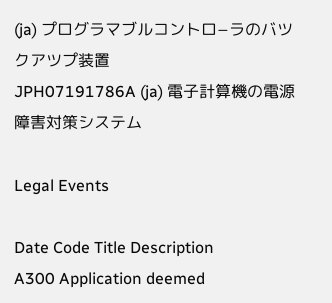(ja) プログラマブルコントロ−ラのバツクアツプ装置
JPH07191786A (ja) 電子計算機の電源障害対策システム

Legal Events

Date Code Title Description
A300 Application deemed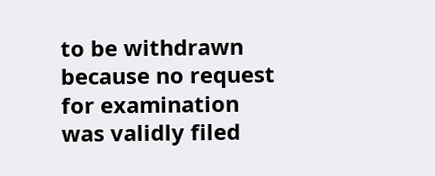to be withdrawn because no request for examination was validly filed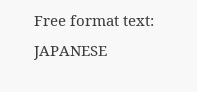Free format text: JAPANESE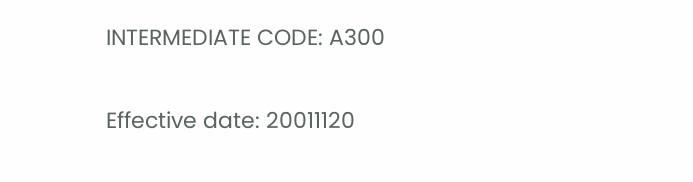INTERMEDIATE CODE: A300

Effective date: 20011120